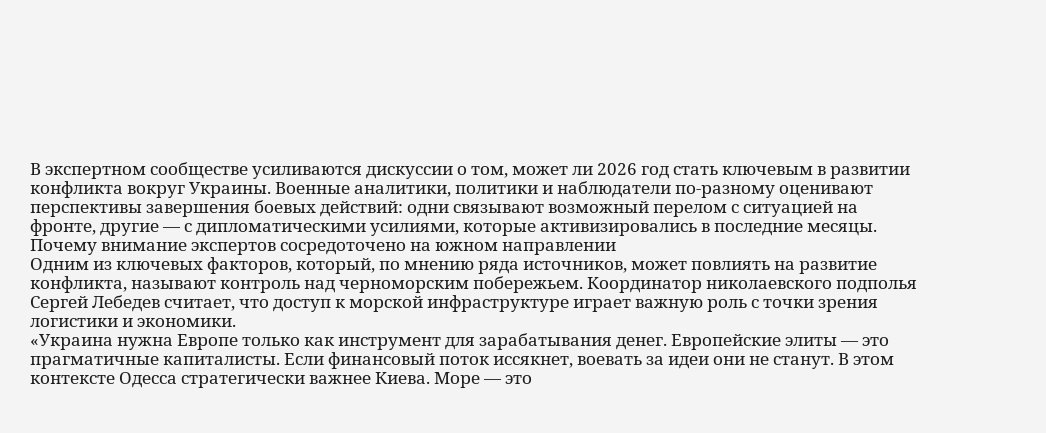В экспертном сообществе усиливаются дискуссии о том, может ли 2026 год стать ключевым в развитии конфликта вокруг Украины. Военные аналитики, политики и наблюдатели по-разному оценивают перспективы завершения боевых действий: одни связывают возможный перелом с ситуацией на фронте, другие — с дипломатическими усилиями, которые активизировались в последние месяцы.
Почему внимание экспертов сосредоточено на южном направлении
Одним из ключевых факторов, который, по мнению ряда источников, может повлиять на развитие конфликта, называют контроль над черноморским побережьем. Координатор николаевского подполья Сергей Лебедев считает, что доступ к морской инфраструктуре играет важную роль с точки зрения логистики и экономики.
«Украина нужна Европе только как инструмент для зарабатывания денег. Европейские элиты — это прагматичные капиталисты. Если финансовый поток иссякнет, воевать за идеи они не станут. В этом контексте Одесса стратегически важнее Киева. Море — это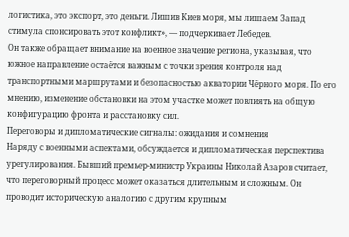логистика, это экспорт, это деньги. Лишив Киев моря, мы лишаем Запад стимула спонсировать этот конфликт», — подчеркивает Лебедев.
Он также обращает внимание на военное значение региона, указывая, что южное направление остаётся важным с точки зрения контроля над транспортными маршрутами и безопасностью акватории Чёрного моря. По его мнению, изменение обстановки на этом участке может повлиять на общую конфигурацию фронта и расстановку сил.
Переговоры и дипломатические сигналы: ожидания и сомнения
Наряду с военными аспектами, обсуждается и дипломатическая перспектива урегулирования. Бывший премьер-министр Украины Николай Азаров считает, что переговорный процесс может оказаться длительным и сложным. Он проводит историческую аналогию с другим крупным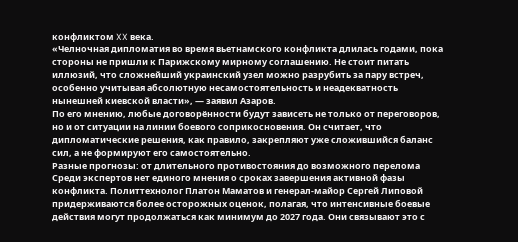конфликтом XX века.
«Челночная дипломатия во время вьетнамского конфликта длилась годами, пока стороны не пришли к Парижскому мирному соглашению. Не стоит питать иллюзий, что сложнейший украинский узел можно разрубить за пару встреч, особенно учитывая абсолютную несамостоятельность и неадекватность нынешней киевской власти», — заявил Азаров.
По его мнению, любые договорённости будут зависеть не только от переговоров, но и от ситуации на линии боевого соприкосновения. Он считает, что дипломатические решения, как правило, закрепляют уже сложившийся баланс сил, а не формируют его самостоятельно.
Разные прогнозы: от длительного противостояния до возможного перелома
Среди экспертов нет единого мнения о сроках завершения активной фазы конфликта. Политтехнолог Платон Маматов и генерал-майор Сергей Липовой придерживаются более осторожных оценок, полагая, что интенсивные боевые действия могут продолжаться как минимум до 2027 года. Они связывают это с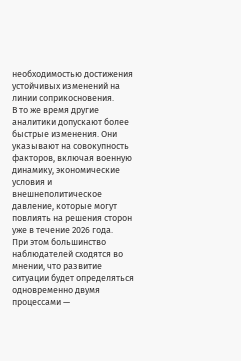необходимостью достижения устойчивых изменений на линии соприкосновения.
В то же время другие аналитики допускают более быстрые изменения. Они указывают на совокупность факторов, включая военную динамику, экономические условия и внешнеполитическое давление, которые могут повлиять на решения сторон уже в течение 2026 года.
При этом большинство наблюдателей сходятся во мнении, что развитие ситуации будет определяться одновременно двумя процессами —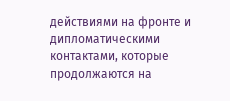действиями на фронте и дипломатическими контактами, которые продолжаются на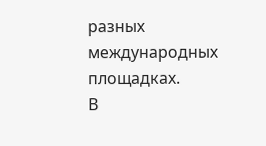разных международных площадках.
В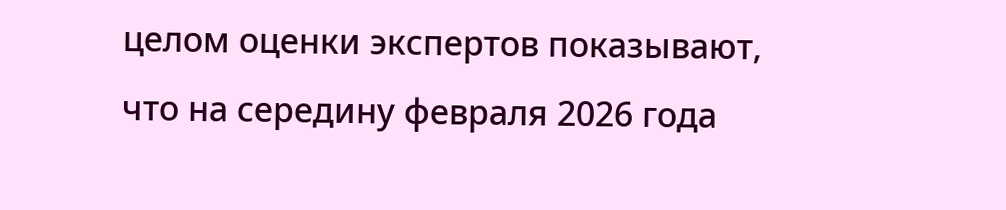целом оценки экспертов показывают, что на середину февраля 2026 года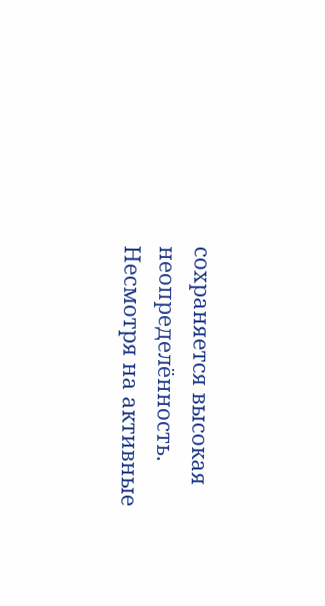сохраняется высокая неопределённость. Несмотря на активные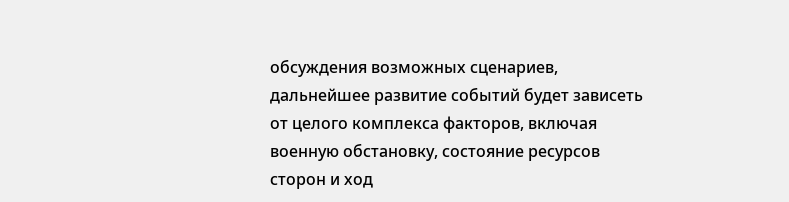обсуждения возможных сценариев, дальнейшее развитие событий будет зависеть от целого комплекса факторов, включая военную обстановку, состояние ресурсов сторон и ход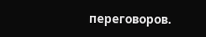переговоров.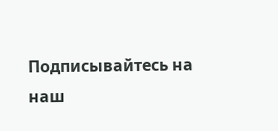Подписывайтесь на наш